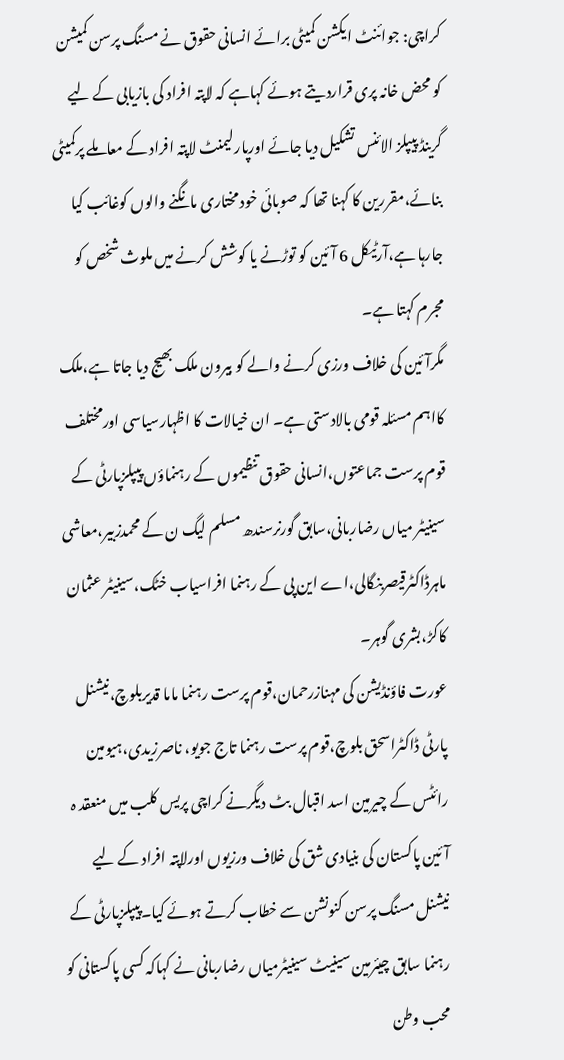کراچی: جوائنٹ ایکشن کمیٹی برائے انسانی حقوق نے مسنگ پرسن کمیشن کو محض خانہ پری قراردیتے ہوئے کہاہے کہ لاپتہ افراد کی بازیابی کے لیے گرینڈ پیپلز الائنس تشکیل دیا جائے اورپارلیمنٹ لاپتہ افراد کے معاملے پرکمیٹی بنائے،مقررین کا کہنا تھا کہ صوبائی خود مختاری مانگنے والوں کوغائب کیا جارہا ہے،آرٹیکل 6 آئین کو توڑنے یا کوشش کرنے میں ملوث شخص کو مجرم کہتا ہے۔
مگرآئین کی خلاف ورزی کرنے والے کو بیرون ملک بھیج دیا جاتا ہے،ملک کااہم مسئلہ قومی بالادستی ہے۔ ان خیالات کا اظہارسیاسی اورمختلف قوم پرست جماعتوں،انسانی حقوق تنظیموں کے رہنماؤں پیپلزپارٹی کے سینیٹر میاں رضاربانی،سابق گورنرسندھ مسلم لیگ ن کے محمدزبیر،معاشی ماہرڈاکٹرقیصربنگالی،اے این پی کے رہنما افراسیاب خٹک،سینیٹر عثمان کاکڑ،بشری گوہر۔
عورت فاؤنڈیشن کی مہنازرحمان،قوم پرست رہنما ماما قدیربلوچ،نیشنل پارٹی ڈاکٹراسحق بلوچ،قوم پرست رہنما تاج جویو، ناصرزیدی،ہیومین رائٹس کے چیرمین اسد اقبال بٹ دیگرنے کراچی پریس کلب میں منعقد ہ آئین پاکستان کی بنیادی شق کی خلاف ورزیوں اورلاپتہ افراد کے لیے نیشنل مسنگ پرسن کنونشن سے خطاب کرتے ہوئے کیا۔پیپلزپارٹی کے رہنما سابق چیئرمین سینیٹ سینیٹرمیاں رضاربانی نے کہاکہ کسی پاکستانی کو محب وطن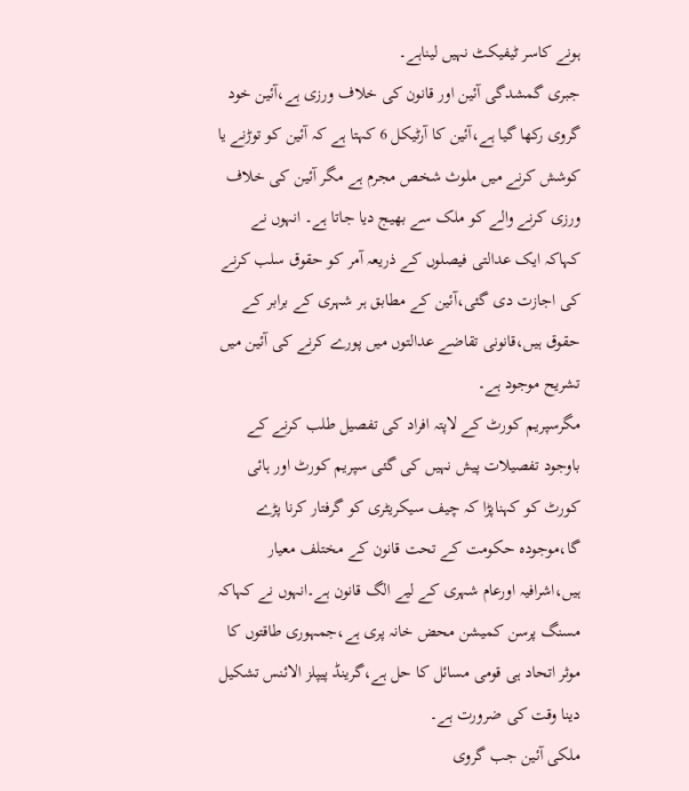ہونے کاسر ٹیفیکٹ نہیں لیناہے۔
جبری گمشدگی آئین اور قانون کی خلاف ورزی ہے،آئین خود گروی رکھا گیا ہے،آئین کا آرٹیکل 6 کہتا ہے کہ آئین کو توڑنے یا کوشش کرنے میں ملوث شخص مجرم ہے مگر آئین کی خلاف ورزی کرنے والے کو ملک سے بھیج دیا جاتا ہے۔ انہوں نے کہاکہ ایک عدالتی فیصلوں کے ذریعہ آمر کو حقوق سلب کرنے کی اجازت دی گئی،آئین کے مطابق ہر شہری کے برابر کے حقوق ہیں،قانونی تقاضے عدالتوں میں پورے کرنے کی آئین میں تشریح موجود ہے۔
مگرسپریم کورٹ کے لاپتہ افراد کی تفصیل طلب کرنے کے باوجود تفصیلات پیش نہیں کی گئی سپریم کورٹ اور ہائی کورٹ کو کہناپڑا کہ چیف سیکریٹری کو گرفتار کرنا پڑے گا،موجودہ حکومت کے تحت قانون کے مختلف معیار ہیں،اشرافیہ اورعام شہری کے لیے الگ قانون ہے۔انہوں نے کہاکہ مسنگ پرسن کمیشن محض خانہ پری ہے،جمہوری طاقتوں کا موثر اتحاد ہی قومی مسائل کا حل ہے،گرینڈ پیپلز الائنس تشکیل دینا وقت کی ضرورت ہے۔
ملکی آئین جب گروی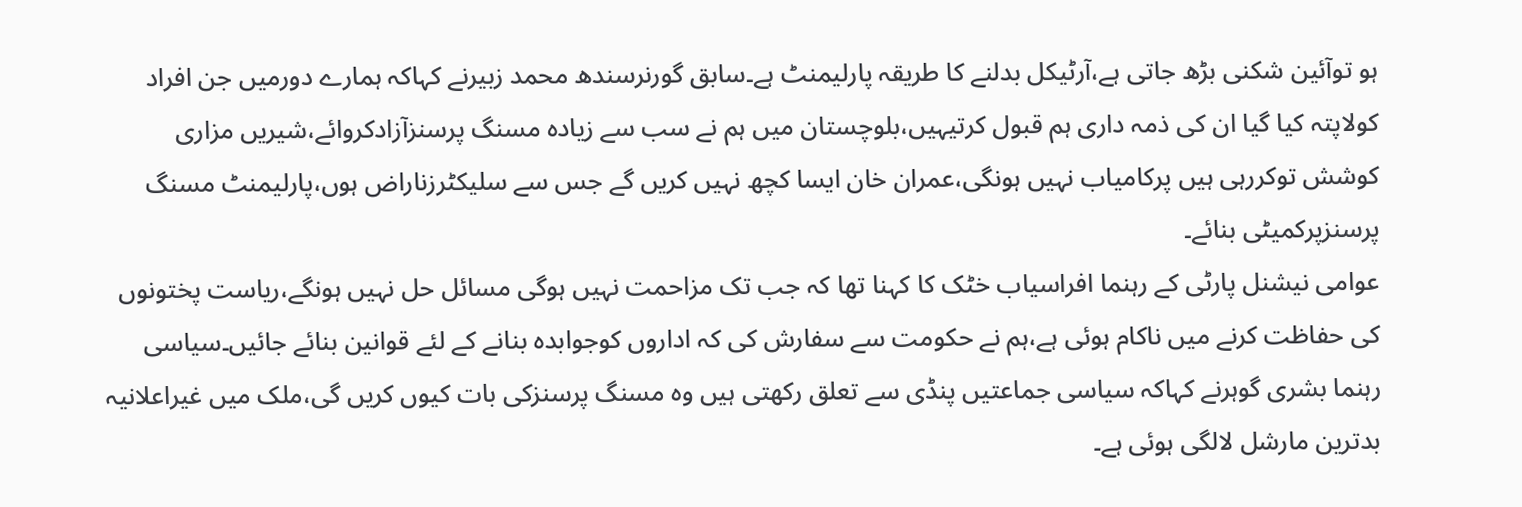ہو توآئین شکنی بڑھ جاتی ہے،آرٹیکل بدلنے کا طریقہ پارلیمنٹ ہے۔سابق گورنرسندھ محمد زبیرنے کہاکہ ہمارے دورمیں جن افراد کولاپتہ کیا گیا ان کی ذمہ داری ہم قبول کرتیہیں،بلوچستان میں ہم نے سب سے زیادہ مسنگ پرسنزآزادکروائے،شیریں مزاری کوشش توکررہی ہیں پرکامیاب نہیں ہونگی،عمران خان ایسا کچھ نہیں کریں گے جس سے سلیکٹرزناراض ہوں،پارلیمنٹ مسنگ پرسنزپرکمیٹی بنائے۔
عوامی نیشنل پارٹی کے رہنما افراسیاب خٹک کا کہنا تھا کہ جب تک مزاحمت نہیں ہوگی مسائل حل نہیں ہونگے،ریاست پختونوں کی حفاظت کرنے میں ناکام ہوئی ہے،ہم نے حکومت سے سفارش کی کہ اداروں کوجوابدہ بنانے کے لئے قوانین بنائے جائیں۔سیاسی رہنما بشری گوہرنے کہاکہ سیاسی جماعتیں پنڈی سے تعلق رکھتی ہیں وہ مسنگ پرسنزکی بات کیوں کریں گی،ملک میں غیراعلانیہ بدترین مارشل لالگی ہوئی ہے۔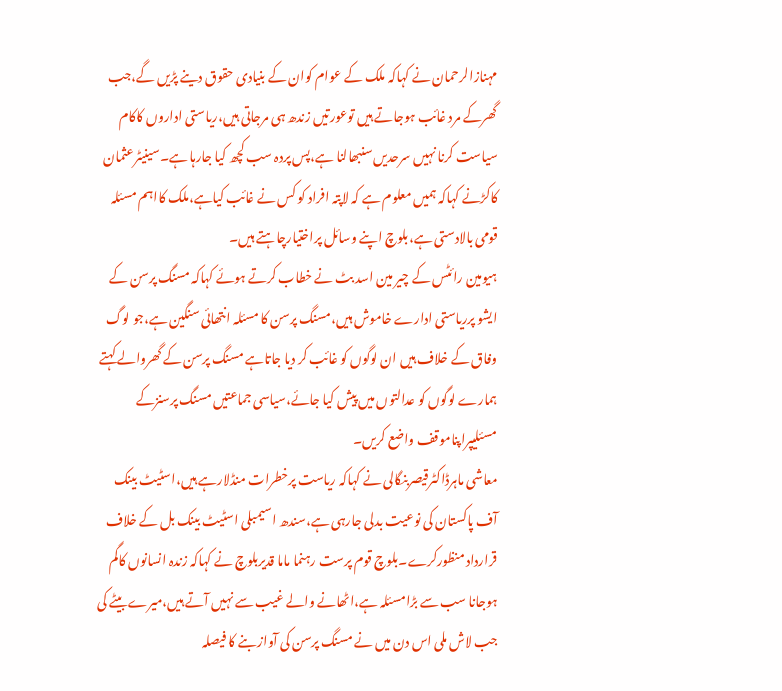مہنازالرحمان نے کہاکہ ملک کے عوام کوان کے بنیادی حقوق دینے پڑیں گے،جب گھرکے مرد غائب ہوجاتے ہیں توعورتیں زندھ ہی مرجاتی ہیں،ریاستی اداروں کاکام سیاست کرنا نہیں سرحدیں سنبھالنا ہے،پس پردہ سب کچھ کیا جارہا ہے۔سینیٹرعثمان کاکڑنے کہاکہ ہمیں معلوم ہے کہ لاپتہ افراد کو کس نے غائب کیاہے،ملک کااہم مسئلہ قومی بالادستی ہے،بلوچ اپنے وسائل پراختیارچاہتے ہیں۔
ہیومین رائٹس کے چیر مین اسد بٹ نے خطاب کرتے ہوئے کہاکہ مسنگ پرسن کے ایشو پرریاستی ادارے خاموش ہیں،مسنگ پرسن کا مسئلہ انتھائی سنگین ہے،جو لوگ وفاق کے خلاف ہیں ان لوگوں کو غائب کر دیا جاتاہے مسنگ پرسن کے گھروالے کہتے ہمارے لوگوں کو عدالتوں میں پیش کیا جائے،سیاسی جماعتیں مسنگ پرسنزکے مسئلیپراپناموقف واضع کریں۔
معاشی ماہرڈاکٹرقیصربنگالی نے کہاکہ ریاست پرخطرات منڈلارہے ہیں،اسٹیٹ بینک آف پاکستان کی نوعیت بدلی جارہی ہے،سندھ اسیمبلی اسٹیٹ بینک بل کے خلاف قرارداد منظورکرے۔بلوچ قوم پرست رہنما ماما قدیربلوچ نے کہاکہ زندہ انسانوں کاگم ہوجانا سب سے بڑامسئلہ ہے،اٹھانے والے غیب سے نہیں آتے ہیں،میرے بیٹے کی جب لاش ملی اس دن میں نے مسنگ پرسن کی آواز بنے کا فیصلہ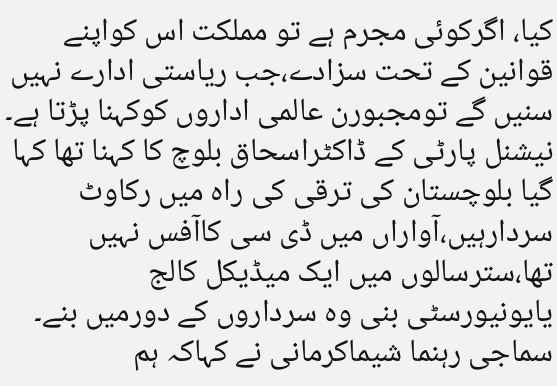کیا، اگرکوئی مجرم ہے تو مملکت اس کواپنے قوانین کے تحت سزادے،جب ریاستی ادارے نہیں سنیں گے تومجبورن عالمی اداروں کوکہنا پڑتا ہے۔
نیشنل پارٹی کے ڈاکٹراسحاق بلوچ کا کہنا تھا کہا گیا بلوچستان کی ترقی کی راہ میں رکاوٹ سردارہیں،آواراں میں ڈی سی کاآفس نہیں تھا،سترسالوں میں ایک میڈیکل کالج یایونیورسٹی بنی وہ سرداروں کے دورمیں بنے۔ سماجی رہنما شیماکرمانی نے کہاکہ ہم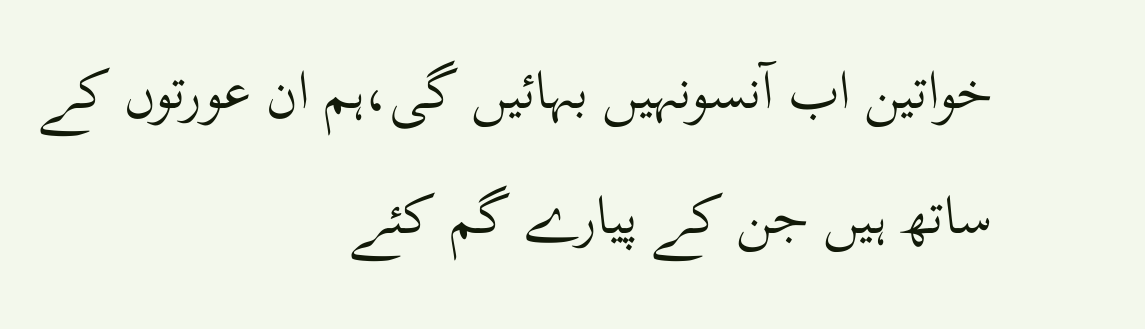خواتین اب آنسونہیں بہائیں گی،ہم ان عورتوں کے ساتھ ہیں جن کے پیارے گم کئے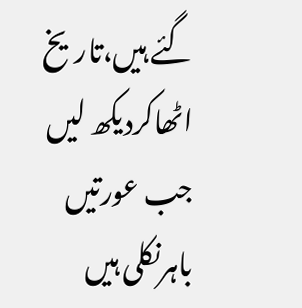گئے ہیں،تاریخ اٹھاکردیکھ لیں جب عورتیں باہرنکلی ہیں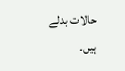حالات بدلے ہیں۔